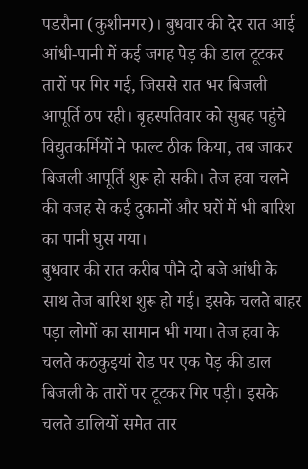पडरौना (कुशीनगर)। बुधवार की देर रात आई आंधी-पानी में कई जगह पेड़ की डाल टूटकर तारों पर गिर गई, जिससे रात भर बिजली आपूर्ति ठप रही। बृहस्पतिवार को सुबह पहुंचे विद्युतकर्मियों ने फाल्ट ठीक किया, तब जाकर बिजली आपूर्ति शुरू हो सकी। तेज हवा चलने की वजह से कई दुकानों और घरों में भी बारिश का पानी घुस गया।
बुधवार की रात करीब पौने दो बजे आंधी के साथ तेज बारिश शुरू हो गई। इसके चलते बाहर पड़ा लोगों का सामान भी गया। तेज हवा के चलते कठकुइयां रोड पर एक पेड़ की डाल बिजली के तारों पर टूटकर गिर पड़ी। इसके चलते डालियों समेत तार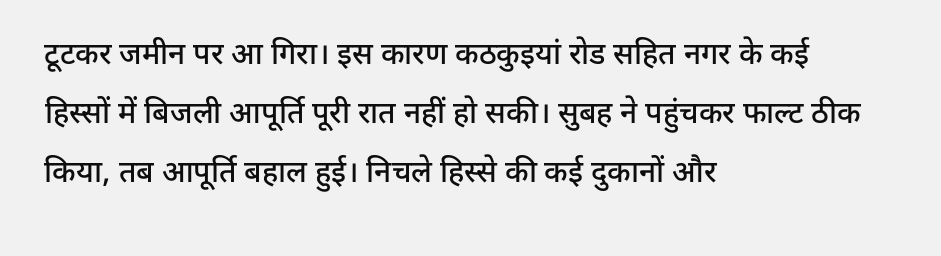टूटकर जमीन पर आ गिरा। इस कारण कठकुइयां रोड सहित नगर के कई हिस्सों में बिजली आपूर्ति पूरी रात नहीं हो सकी। सुबह ने पहुंचकर फाल्ट ठीक किया, तब आपूर्ति बहाल हुई। निचले हिस्से की कई दुकानों और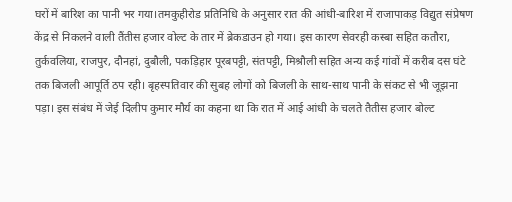घरों में बारिश का पानी भर गया।तमकुहीरोड प्रतिनिधि के अनुसार रात की आंधी-बारिश में राजापाकड़ विद्युत संप्रेषण केंद्र से निकलने वाली तैंतीस हजार वोल्ट के तार में ब्रेकडाउन हो गया। इस कारण सेवरही कस्बा सहित कतौरा, तुर्कवलिया, राजपुर, दौनहां, दुबौली, पकड़िहार पूरबपट्टी, संतपट्टी, मिश्रौली सहित अन्य कई गांवों में करीब दस घंटे तक बिजली आपूर्ति ठप रही। बृहस्पतिवार की सुबह लोगों को बिजली के साथ-साथ पानी के संकट से भी जूझना पड़ा। इस संबंध में जेई दिलीप कुमार मौर्य का कहना था कि रात में आई आंधी के चलते तैतीस हजार बोल्ट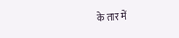के तार में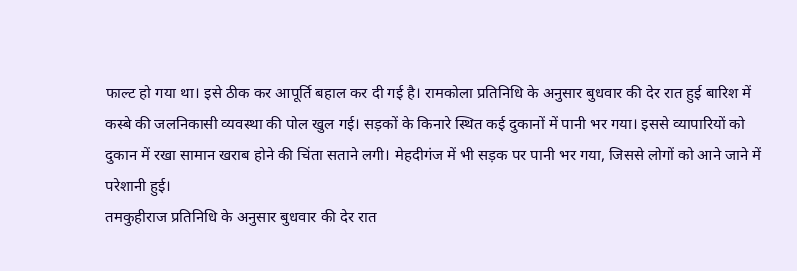फाल्ट हो गया था। इसे ठीक कर आपूर्ति बहाल कर दी गई है। रामकोला प्रतिनिधि के अनुसार बुधवार की देर रात हुई बारिश में कस्बे की जलनिकासी व्यवस्था की पोल खुल गई। सड़कों के किनारे स्थित कई दुकानों में पानी भर गया। इससे व्यापारियों को दुकान में रखा सामान खराब होने की चिंता सताने लगी। मेहदीगंज में भी सड़क पर पानी भर गया, जिससे लोगों को आने जाने में परेशानी हुई।
तमकुहीराज प्रतिनिधि के अनुसार बुधवार की देर रात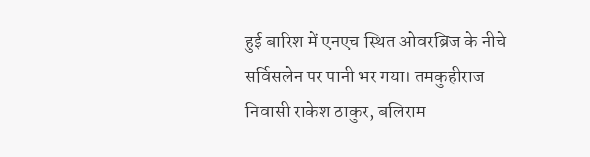हुई बारिश में एनएच स्थित ओवरब्रिज के नीचे सर्विसलेन पर पानी भर गया। तमकुहीराज निवासी राकेश ठाकुर, बलिराम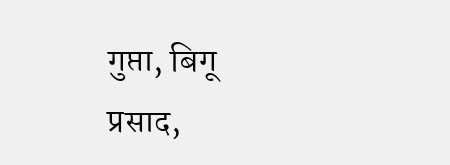गुप्ता, बिगू प्रसाद,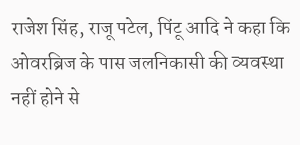राजेश सिंह, राजू पटेल, पिंटू आदि ने कहा कि ओवरब्रिज के पास जलनिकासी की व्यवस्था नहीं होने से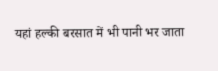यहां हल्की बरसात में भी पानी भर जाता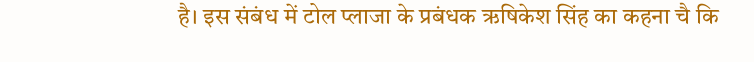है। इस संबंध में टोल प्लाजा के प्रबंधक ऋषिकेश सिंह का कहना चै कि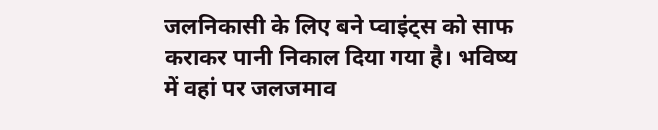जलनिकासी के लिए बने प्वाइंट्स को साफ कराकर पानी निकाल दिया गया है। भविष्य में वहां पर जलजमाव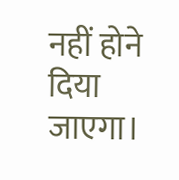नहीं होने दिया जाएगा।